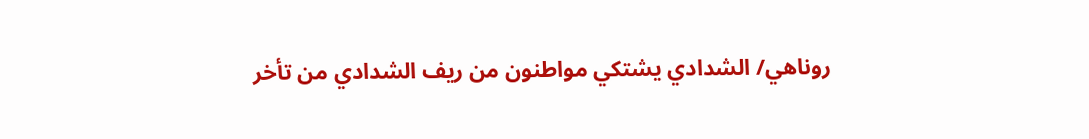روناهي/ الشدادي يشتكي مواطنون من ريف الشدادي من تأخر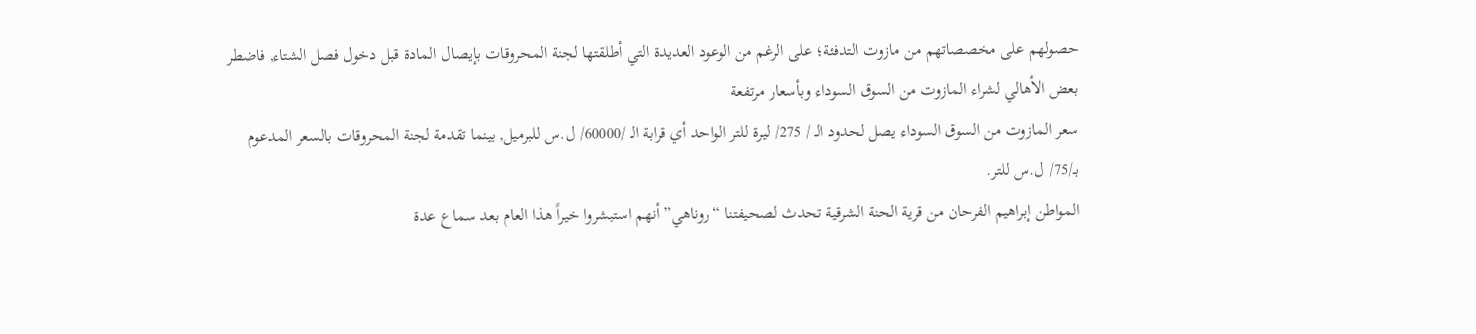حصولهم على مخصصاتهم من مازوت التدفئة؛ على الرغم من الوعود العديدة التي أطلقتها لجنة المحروقات بإيصال المادة قبل دخول فصل الشتاء, فاضطر بعض الأهالي لشراء المازوت من السوق السوداء وبأسعار مرتفعة
سعر المازوت من السوق السوداء يصل لحدود الـ / 275/ ليرة للتر الواحد أي قرابة الـ /60000/ ل.س للبرميل, بينما تقدمة لجنة المحروقات بالسعر المدعوم بـ/75/ ل.س للتر.
المواطن إبراهيم الفرحان من قرية الحنة الشرقية تحدث لصحيفتنا “روناهي” أنهم استبشروا خيراً هذا العام بعد سماع عدة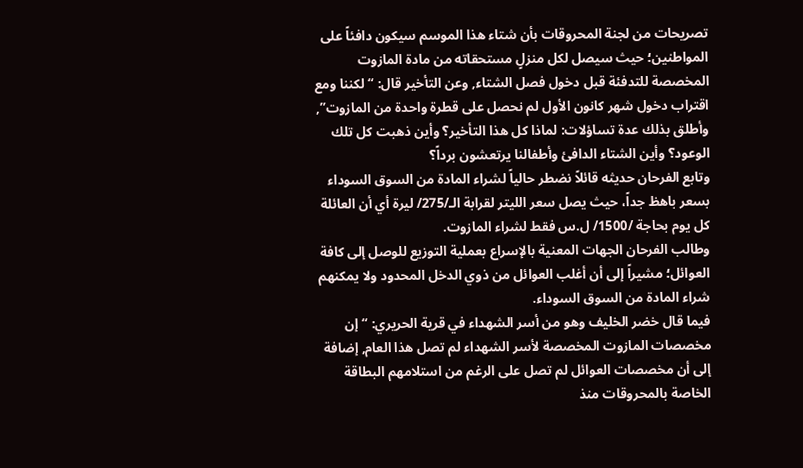تصريحات من لجنة المحروقات بأن شتاء هذا الموسم سيكون دافئاً على المواطنين؛ حيث سيصل لكل منزلٍ مستحقاته من مادة المازوت المخصصة للتدفئة قبل دخول فصل الشتاء, وعن التأخير قال: “لكننا ومع اقتراب دخول شهر كانون الأول لم نحصل على قطرة واحدة من المازوت”, وأطلق بذلك عدة تساؤلات: لماذا كل هذا التأخير؟ وأين ذهبت كل تلك الوعود؟ وأين الشتاء الدافئ وأطفالنا يرتعشون برداً؟
وتابع الفرحان حديثه قائلاً نضطر حالياً لشراء المادة من السوق السوداء بسعر باهظ جداً، حيث يصل سعر الليتر لقرابة الـ/275/ ليرة أي أن العائلة كل يوم بحاجة /1500/ ل.س فقط لشراء المازوت.
وطالب الفرحان الجهات المعنية بالإسراع بعملية التوزيع للوصل إلى كافة العوائل؛ مشيراً إلى أن أغلب العوائل من ذوي الدخل المحدود ولا يمكنهم شراء المادة من السوق السوداء.
فيما قال خضر الخليف وهو من أسر الشهداء في قرية الحريري: “إن مخصصات المازوت المخصصة لأسر الشهداء لم تصل هذا العام, إضافة إلى أن مخصصات العوائل لم تصل على الرغم من استلامهم البطاقة الخاصة بالمحروقات منذ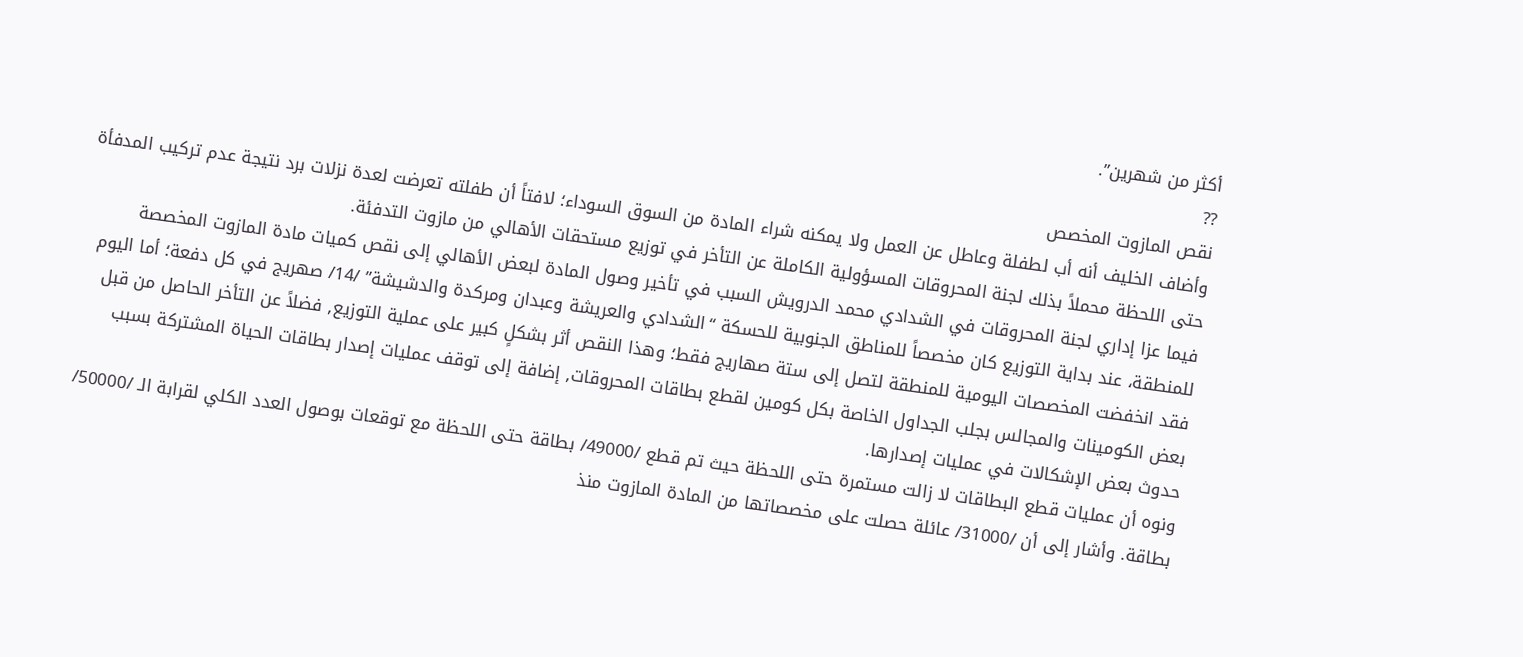أكثر من شهرين”.
??
نقص المازوت المخصص
وأضاف الخليف أنه أب لطفلة وعاطل عن العمل ولا يمكنه شراء المادة من السوق السوداء؛ لافتاً أن طفلته تعرضت لعدة نزلات برد نتيجة عدم تركيب المدفأة حتى اللحظة محملاً بذلك لجنة المحروقات المسؤولية الكاملة عن التأخر في توزيع مستحقات الأهالي من مازوت التدفئة.
فيما عزا إداري لجنة المحروقات في الشدادي محمد الدرويش السبب في تأخير وصول المادة لبعض الأهالي إلى نقص كميات مادة المازوت المخصصة للمنطقة، عند بداية التوزيع كان مخصصاً للمناطق الجنوبية للحسكة “الشدادي والعريشة وعبدان ومركدة والدشيشة” /14/ صهريج في كل دفعة؛ أما اليوم فقد انخفضت المخصصات اليومية للمنطقة لتصل إلى ستة صهاريج فقط؛ وهذا النقص أثر بشكلٍ كبير على عملية التوزيع, فضلاً عن التأخر الحاصل من قبل بعض الكومينات والمجالس بجلب الجداول الخاصة بكل كومين لقطع بطاقات المحروقات, إضافة إلى توقف عمليات إصدار بطاقات الحياة المشتركة بسبب حدوث بعض الإشكالات في عمليات إصدارها.
ونوه أن عمليات قطع البطاقات لا زالت مستمرة حتى اللحظة حيث تم قطع /49000/ بطاقة حتى اللحظة مع توقعات بوصول العدد الكلي لقرابة الـ /50000/ بطاقة. وأشار إلى أن /31000/ عائلة حصلت على مخصصاتها من المادة المازوت منذ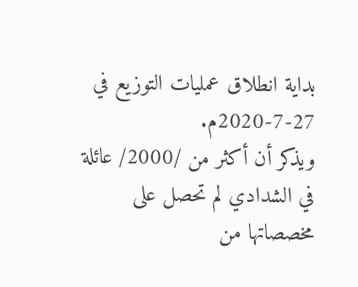بداية انطلاق عمليات التوزيع في 27-7-2020م.
ويذكر أن أكثر من /2000/ عائلة في الشدادي لم تحصل على مخصصاتها من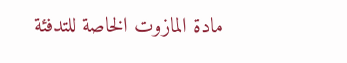مادة المازوت الخاصة للتدفئة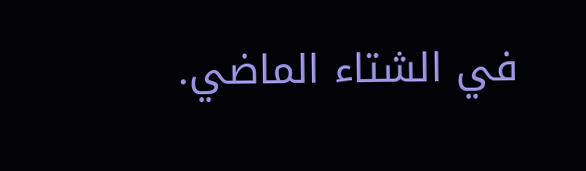في الشتاء الماضي.